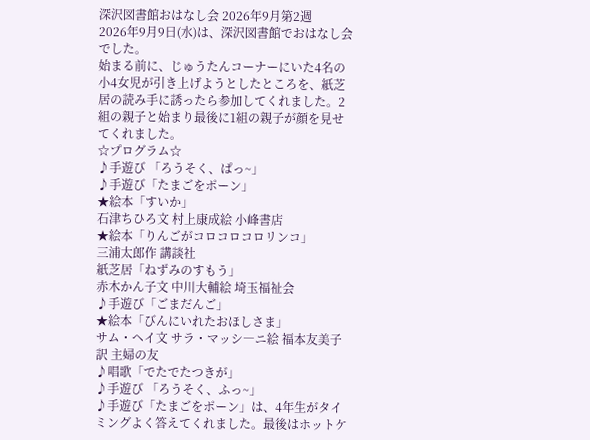深沢図書館おはなし会 2026年9月第2週
2026年9月9日(水)は、深沢図書館でおはなし会でした。
始まる前に、じゅうたんコーナーにいた4名の小4女児が引き上げようとしたところを、紙芝居の読み手に誘ったら参加してくれました。2組の親子と始まり最後に1組の親子が顔を見せてくれました。
☆プログラム☆
♪手遊び 「ろうそく、ぱっ~」
♪手遊び「たまごをポーン」
★絵本「すいか」
石津ちひろ文 村上康成絵 小峰書店
★絵本「りんごがコロコロコロリンコ」
三浦太郎作 講談社
紙芝居「ねずみのすもう」
赤木かん子文 中川大輔絵 埼玉福祉会
♪手遊び「ごまだんご」
★絵本「びんにいれたおほしさま」
サム・ヘイ文 サラ・マッシ―ニ絵 福本友美子訳 主婦の友
♪唱歌「でたでたつきが」
♪手遊び 「ろうそく、ふっ~」
♪手遊び「たまごをポーン」は、4年生がタイミングよく答えてくれました。最後はホットケ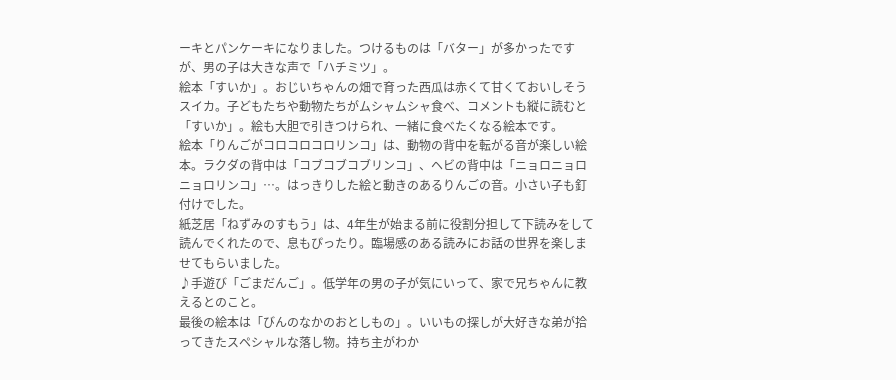ーキとパンケーキになりました。つけるものは「バター」が多かったですが、男の子は大きな声で「ハチミツ」。
絵本「すいか」。おじいちゃんの畑で育った西瓜は赤くて甘くておいしそうスイカ。子どもたちや動物たちがムシャムシャ食べ、コメントも縦に読むと「すいか」。絵も大胆で引きつけられ、一緒に食べたくなる絵本です。
絵本「りんごがコロコロコロリンコ」は、動物の背中を転がる音が楽しい絵本。ラクダの背中は「コブコブコブリンコ」、ヘビの背中は「ニョロニョロニョロリンコ」…。はっきりした絵と動きのあるりんごの音。小さい子も釘付けでした。
紙芝居「ねずみのすもう」は、4年生が始まる前に役割分担して下読みをして読んでくれたので、息もぴったり。臨場感のある読みにお話の世界を楽しませてもらいました。
♪手遊び「ごまだんご」。低学年の男の子が気にいって、家で兄ちゃんに教えるとのこと。
最後の絵本は「びんのなかのおとしもの」。いいもの探しが大好きな弟が拾ってきたスペシャルな落し物。持ち主がわか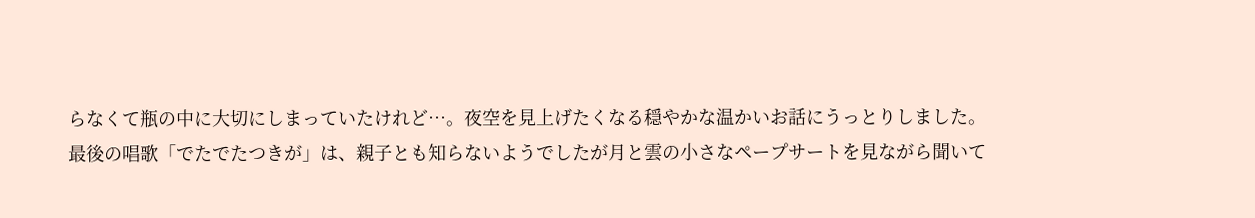らなくて瓶の中に大切にしまっていたけれど…。夜空を見上げたくなる穏やかな温かいお話にうっとりしました。
最後の唱歌「でたでたつきが」は、親子とも知らないようでしたが月と雲の小さなペープサートを見ながら聞いて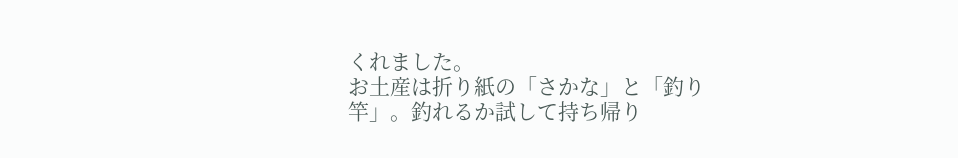くれました。
お土産は折り紙の「さかな」と「釣り竿」。釣れるか試して持ち帰り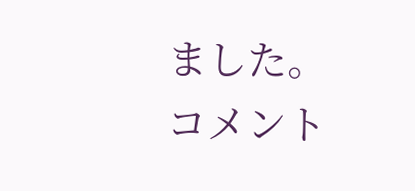ました。
コメント